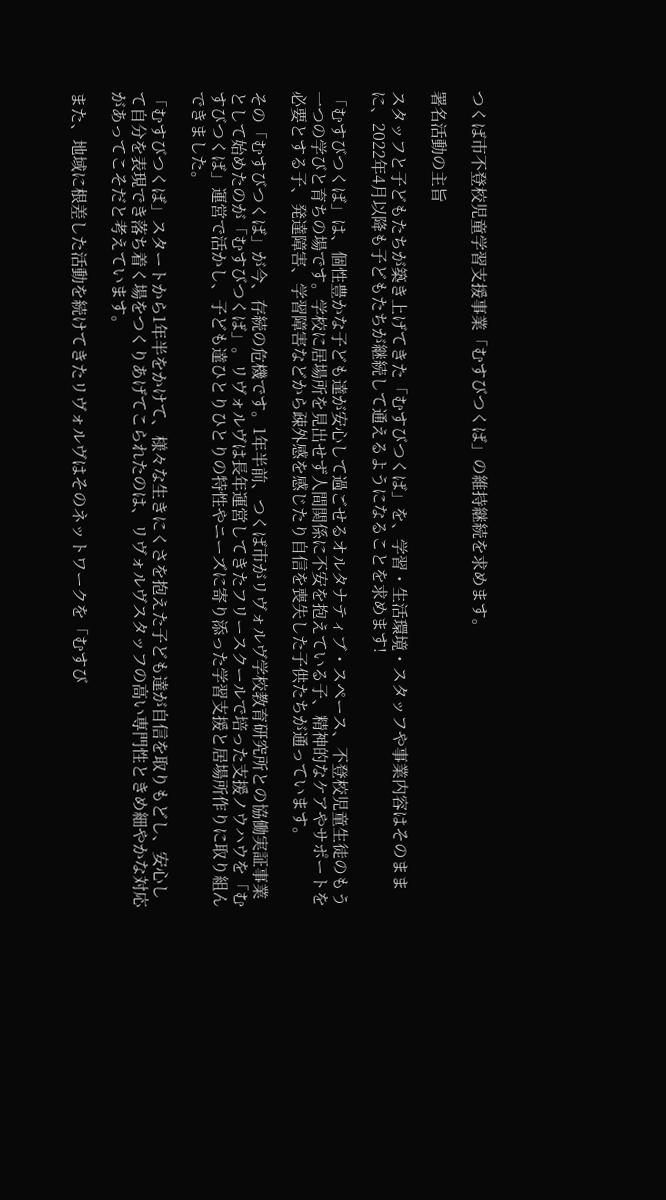つくば市不登校児童学習支援事業「むすびつくば」の維持継続を求めます。

署名活動の主旨

スタッフと子どもたちが築き上げてきた「むすびつくば」を、学習・生活環境・スタッフや事業内容はそのままに、2022年4月以降も子どもたちが継続して通えるようになることを求めます!

「むすびつくば」は、個性豊かな子ども達が安心して過ごせるオルタナティブ・スペース、不登校児童生徒のもう一つの学びと育ちの場です。学校に居場所を見出せず人間関係に不安を抱えている子、精神的なケアやサポートを必要とする子、発達障害、学習障害などから疎外感を感じたり自信を喪失した子供たちが通っています。

その「むすびつくば」が今、存続の危機です。1年半前、つくば市がリヴォルヴ学校教育研究所との協働実証事業として始めたのが「むすびつくば」。リヴォルヴは長年運営してきたフリースクールで培った支援ノウハウを「むすびつくば」運営で活かし、子ども達ひとりひとりの特性やニーズに寄り添った学習支援と居場所作りに取り組んできました。

「むすびつくば」スタートから1年半をかけて、様々な生きにくさを抱えた子ども達が自信を取りもどし、安心して自分を表現でき落ち着く場をつくりあげてこられたのは、リヴォルヴスタッフの高い専門性ときめ細やかな対応があってこそだと考えています。

また、地域に根差した活動を続けてきたリヴォルヴはそのネットワークを「むすび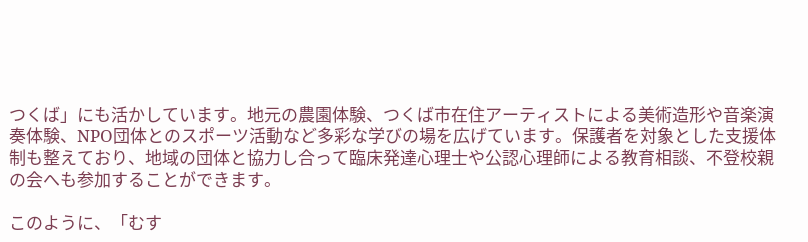つくば」にも活かしています。地元の農園体験、つくば市在住アーティストによる美術造形や音楽演奏体験、NPO団体とのスポーツ活動など多彩な学びの場を広げています。保護者を対象とした支援体制も整えており、地域の団体と協力し合って臨床発達心理士や公認心理師による教育相談、不登校親の会へも参加することができます。

このように、「むす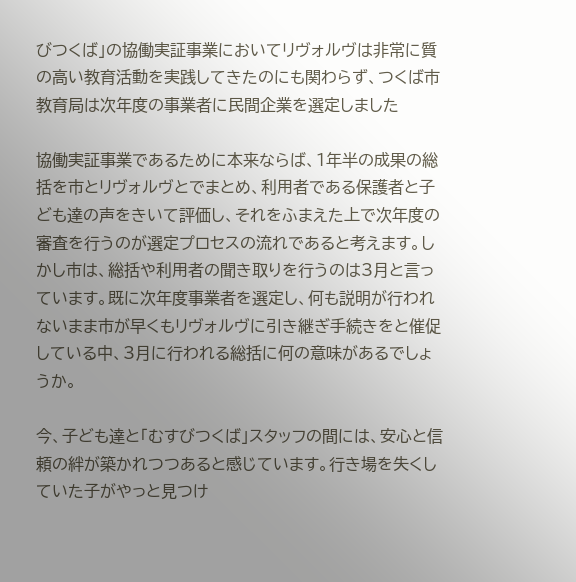びつくば」の協働実証事業においてリヴォルヴは非常に質の高い教育活動を実践してきたのにも関わらず、つくば市教育局は次年度の事業者に民間企業を選定しました

協働実証事業であるために本来ならば、1年半の成果の総括を市とリヴォルヴとでまとめ、利用者である保護者と子ども達の声をきいて評価し、それをふまえた上で次年度の審査を行うのが選定プロセスの流れであると考えます。しかし市は、総括や利用者の聞き取りを行うのは3月と言っています。既に次年度事業者を選定し、何も説明が行われないまま市が早くもリヴォルヴに引き継ぎ手続きをと催促している中、3月に行われる総括に何の意味があるでしょうか。

今、子ども達と「むすびつくば」スタッフの間には、安心と信頼の絆が築かれつつあると感じています。行き場を失くしていた子がやっと見つけ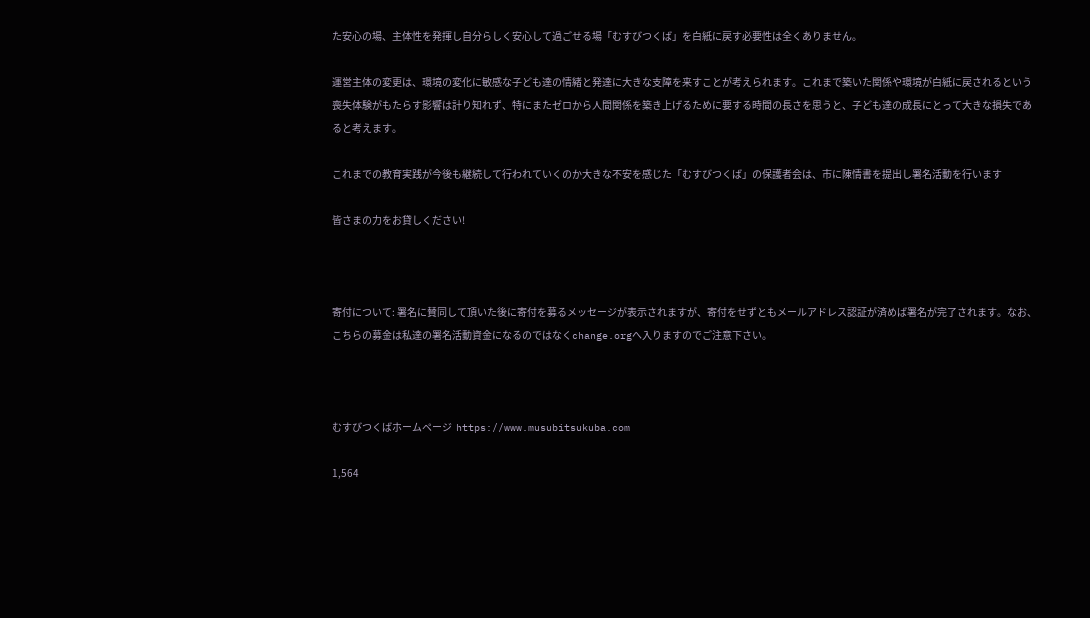た安心の場、主体性を発揮し自分らしく安心して過ごせる場「むすびつくば」を白紙に戻す必要性は全くありません。

運営主体の変更は、環境の変化に敏感な子ども達の情緒と発達に大きな支障を来すことが考えられます。これまで築いた関係や環境が白紙に戻されるという喪失体験がもたらす影響は計り知れず、特にまたゼロから人間関係を築き上げるために要する時間の長さを思うと、子ども達の成長にとって大きな損失であると考えます。

これまでの教育実践が今後も継続して行われていくのか大きな不安を感じた「むすびつくば」の保護者会は、市に陳情書を提出し署名活動を行います

皆さまの力をお貸しください!



寄付について: 署名に賛同して頂いた後に寄付を募るメッセージが表示されますが、寄付をせずともメールアドレス認証が済めば署名が完了されます。なお、こちらの募金は私達の署名活動資金になるのではなくchange.orgへ入りますのでご注意下さい。



むすびつくばホームページ  https://www.musubitsukuba.com

1,564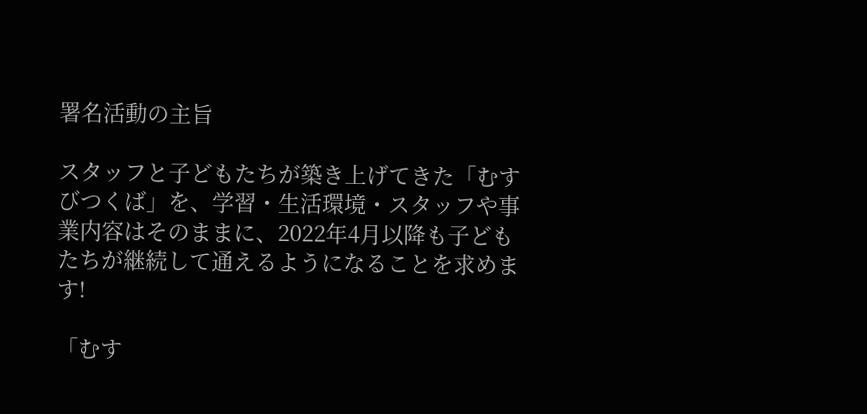署名活動の主旨

スタッフと子どもたちが築き上げてきた「むすびつくば」を、学習・生活環境・スタッフや事業内容はそのままに、2022年4月以降も子どもたちが継続して通えるようになることを求めます!

「むす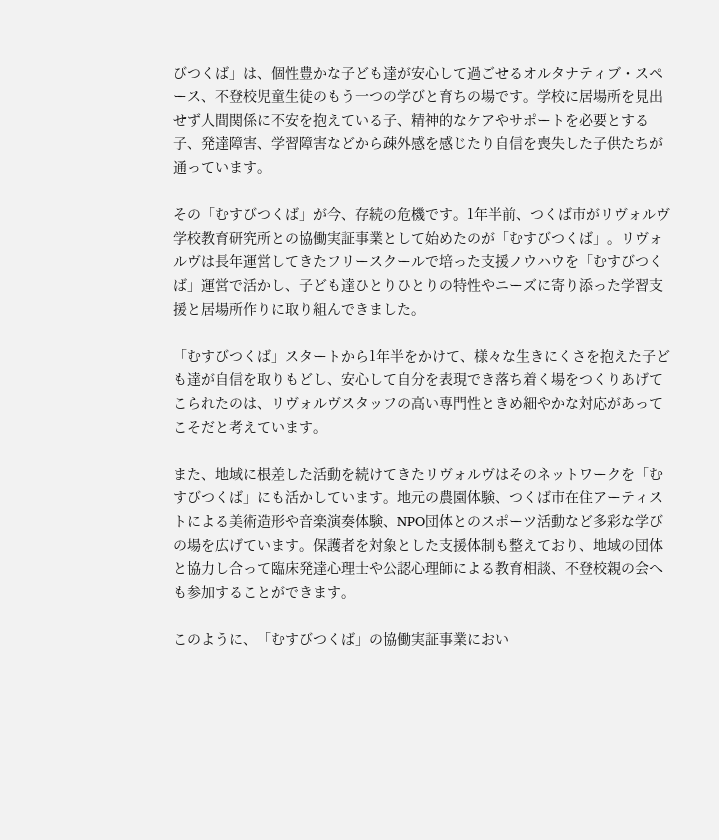びつくば」は、個性豊かな子ども達が安心して過ごせるオルタナティブ・スペース、不登校児童生徒のもう一つの学びと育ちの場です。学校に居場所を見出せず人間関係に不安を抱えている子、精神的なケアやサポートを必要とする子、発達障害、学習障害などから疎外感を感じたり自信を喪失した子供たちが通っています。

その「むすびつくば」が今、存続の危機です。1年半前、つくば市がリヴォルヴ学校教育研究所との協働実証事業として始めたのが「むすびつくば」。リヴォルヴは長年運営してきたフリースクールで培った支援ノウハウを「むすびつくば」運営で活かし、子ども達ひとりひとりの特性やニーズに寄り添った学習支援と居場所作りに取り組んできました。

「むすびつくば」スタートから1年半をかけて、様々な生きにくさを抱えた子ども達が自信を取りもどし、安心して自分を表現でき落ち着く場をつくりあげてこられたのは、リヴォルヴスタッフの高い専門性ときめ細やかな対応があってこそだと考えています。

また、地域に根差した活動を続けてきたリヴォルヴはそのネットワークを「むすびつくば」にも活かしています。地元の農園体験、つくば市在住アーティストによる美術造形や音楽演奏体験、NPO団体とのスポーツ活動など多彩な学びの場を広げています。保護者を対象とした支援体制も整えており、地域の団体と協力し合って臨床発達心理士や公認心理師による教育相談、不登校親の会へも参加することができます。

このように、「むすびつくば」の協働実証事業におい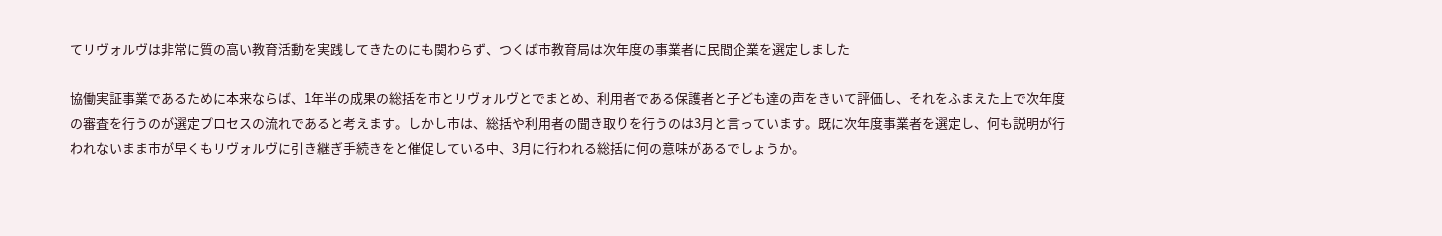てリヴォルヴは非常に質の高い教育活動を実践してきたのにも関わらず、つくば市教育局は次年度の事業者に民間企業を選定しました

協働実証事業であるために本来ならば、1年半の成果の総括を市とリヴォルヴとでまとめ、利用者である保護者と子ども達の声をきいて評価し、それをふまえた上で次年度の審査を行うのが選定プロセスの流れであると考えます。しかし市は、総括や利用者の聞き取りを行うのは3月と言っています。既に次年度事業者を選定し、何も説明が行われないまま市が早くもリヴォルヴに引き継ぎ手続きをと催促している中、3月に行われる総括に何の意味があるでしょうか。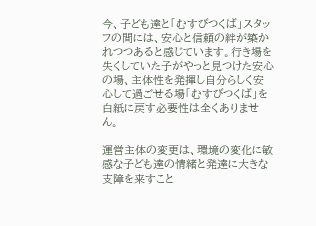今、子ども達と「むすびつくば」スタッフの間には、安心と信頼の絆が築かれつつあると感じています。行き場を失くしていた子がやっと見つけた安心の場、主体性を発揮し自分らしく安心して過ごせる場「むすびつくば」を白紙に戻す必要性は全くありません。

運営主体の変更は、環境の変化に敏感な子ども達の情緒と発達に大きな支障を来すこと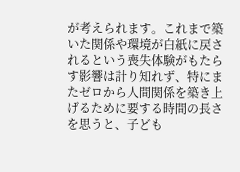が考えられます。これまで築いた関係や環境が白紙に戻されるという喪失体験がもたらす影響は計り知れず、特にまたゼロから人間関係を築き上げるために要する時間の長さを思うと、子ども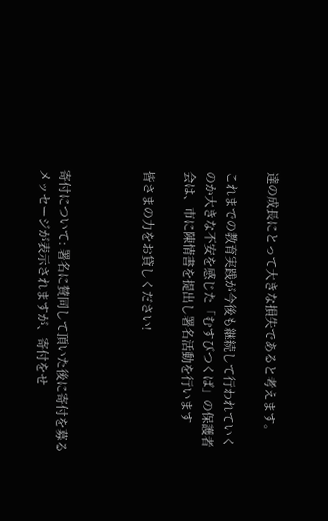達の成長にとって大きな損失であると考えます。

これまでの教育実践が今後も継続して行われていくのか大きな不安を感じた「むすびつくば」の保護者会は、市に陳情書を提出し署名活動を行います

皆さまの力をお貸しください!



寄付について: 署名に賛同して頂いた後に寄付を募るメッセージが表示されますが、寄付をせ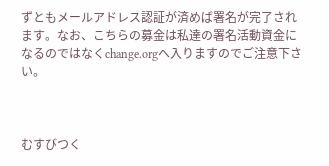ずともメールアドレス認証が済めば署名が完了されます。なお、こちらの募金は私達の署名活動資金になるのではなくchange.orgへ入りますのでご注意下さい。



むすびつく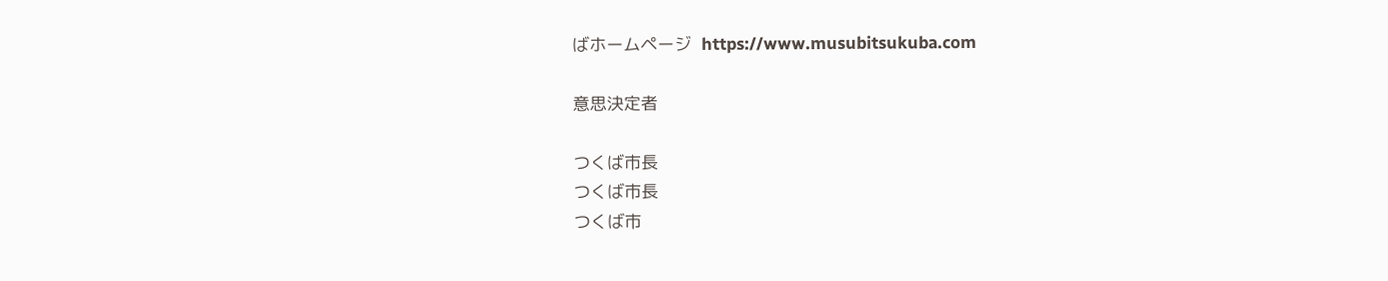ばホームページ  https://www.musubitsukuba.com

意思決定者

つくば市長
つくば市長
つくば市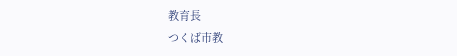教育長
つくば市教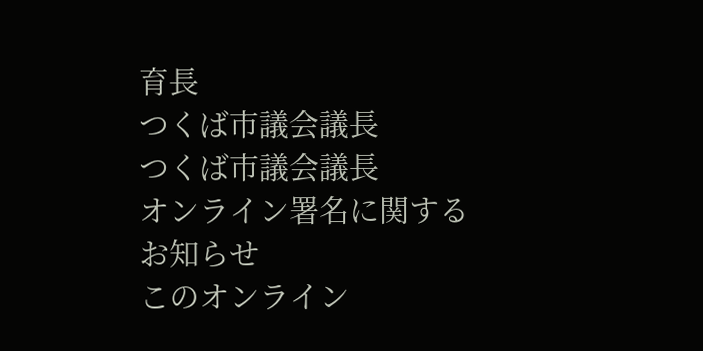育長
つくば市議会議長
つくば市議会議長
オンライン署名に関するお知らせ
このオンライン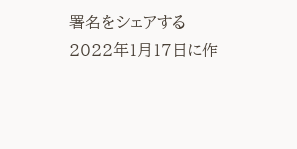署名をシェアする
2022年1月17日に作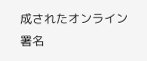成されたオンライン署名